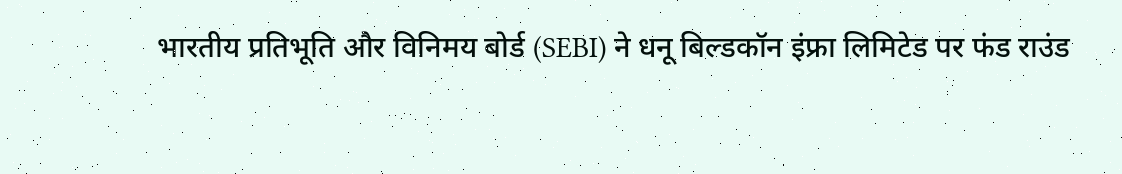भारतीय प्रतिभूति और विनिमय बोर्ड (SEBI) ने धनू बिल्डकॉन इंफ्रा लिमिटेड पर फंड राउंड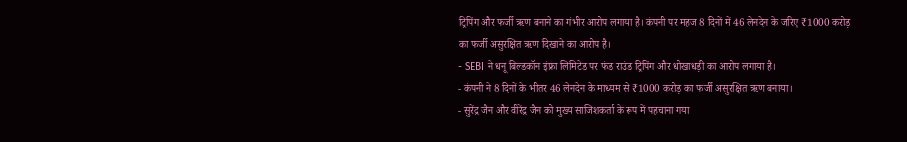ट्रिपिंग और फर्जी ऋण बनाने का गंभीर आरोप लगाया है। कंपनी पर महज 8 दिनों में 46 लेनदेन के जरिए ₹1000 करोड़ का फर्जी असुरक्षित ऋण दिखाने का आरोप है।
- SEBI ने धनू बिल्डकॉन इंफ्रा लिमिटेड पर फंड राउंड ट्रिपिंग और धोखाधड़ी का आरोप लगाया है।
- कंपनी ने 8 दिनों के भीतर 46 लेनदेन के माध्यम से ₹1000 करोड़ का फर्जी असुरक्षित ऋण बनाया।
- सुरेंद्र जैन और वीरेंद्र जैन को मुख्य साजिशकर्ता के रूप में पहचाना गया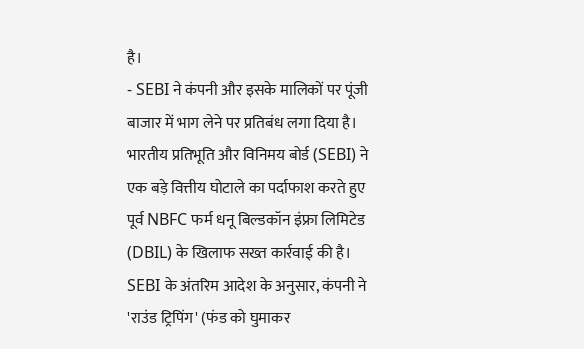है।
- SEBI ने कंपनी और इसके मालिकों पर पूंजी बाजार में भाग लेने पर प्रतिबंध लगा दिया है।
भारतीय प्रतिभूति और विनिमय बोर्ड (SEBI) ने एक बड़े वित्तीय घोटाले का पर्दाफाश करते हुए पूर्व NBFC फर्म धनू बिल्डकॉन इंफ्रा लिमिटेड (DBIL) के खिलाफ सख्त कार्रवाई की है। SEBI के अंतरिम आदेश के अनुसार, कंपनी ने 'राउंड ट्रिपिंग' (फंड को घुमाकर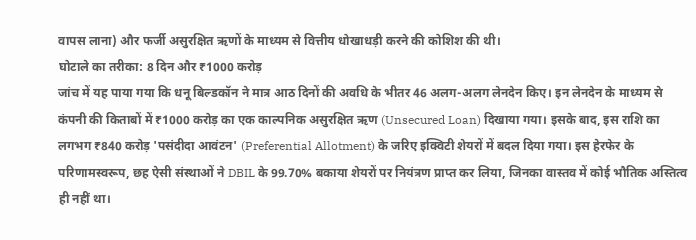वापस लाना) और फर्जी असुरक्षित ऋणों के माध्यम से वित्तीय धोखाधड़ी करने की कोशिश की थी।
घोटाले का तरीका: 8 दिन और ₹1000 करोड़
जांच में यह पाया गया कि धनू बिल्डकॉन ने मात्र आठ दिनों की अवधि के भीतर 46 अलग-अलग लेनदेन किए। इन लेनदेन के माध्यम से कंपनी की किताबों में ₹1000 करोड़ का एक काल्पनिक असुरक्षित ऋण (Unsecured Loan) दिखाया गया। इसके बाद, इस राशि का लगभग ₹840 करोड़ 'पसंदीदा आवंटन' (Preferential Allotment) के जरिए इक्विटी शेयरों में बदल दिया गया। इस हेरफेर के परिणामस्वरूप, छह ऐसी संस्थाओं ने DBIL के 99.70% बकाया शेयरों पर नियंत्रण प्राप्त कर लिया, जिनका वास्तव में कोई भौतिक अस्तित्व ही नहीं था।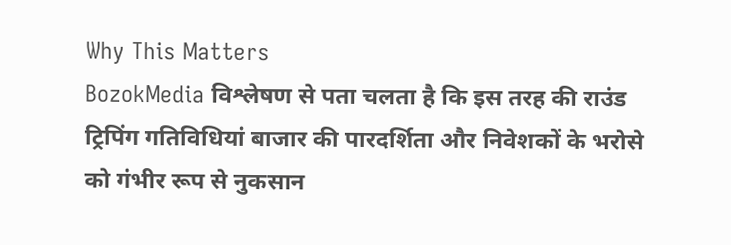Why This Matters
BozokMedia विश्लेषण से पता चलता है कि इस तरह की राउंड ट्रिपिंग गतिविधियां बाजार की पारदर्शिता और निवेशकों के भरोसे को गंभीर रूप से नुकसान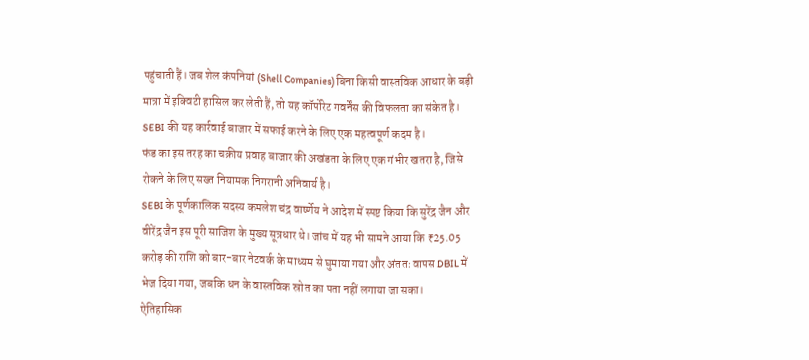पहुंचाती हैं। जब शेल कंपनियां (Shell Companies) बिना किसी वास्तविक आधार के बड़ी मात्रा में इक्विटी हासिल कर लेती हैं, तो यह कॉर्पोरेट गवर्नेंस की विफलता का संकेत है। SEBI की यह कार्रवाई बाजार में सफाई करने के लिए एक महत्वपूर्ण कदम है।
फंड का इस तरह का चक्रीय प्रवाह बाजार की अखंडता के लिए एक गंभीर खतरा है, जिसे रोकने के लिए सख्त नियामक निगरानी अनिवार्य है।
SEBI के पूर्णकालिक सदस्य कमलेश चंद्र वार्ष्णेय ने आदेश में स्पष्ट किया कि सुरेंद्र जैन और वीरेंद्र जैन इस पूरी साजिश के मुख्य सूत्रधार थे। जांच में यह भी सामने आया कि ₹25.05 करोड़ की राशि को बार-बार नेटवर्क के माध्यम से घुमाया गया और अंततः वापस DBIL में भेज दिया गया, जबकि धन के वास्तविक स्रोत का पता नहीं लगाया जा सका।
ऐतिहासिक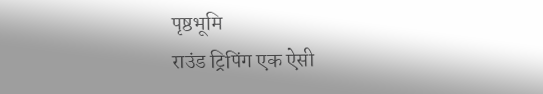पृष्ठभूमि
राउंड ट्रिपिंग एक ऐसी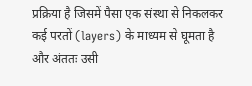प्रक्रिया है जिसमें पैसा एक संस्था से निकलकर कई परतों (layers) के माध्यम से घूमता है और अंततः उसी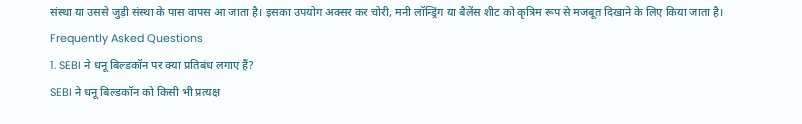संस्था या उससे जुड़ी संस्था के पास वापस आ जाता है। इसका उपयोग अक्सर कर चोरी, मनी लॉन्ड्रिंग या बैलेंस शीट को कृत्रिम रूप से मजबूत दिखाने के लिए किया जाता है।
Frequently Asked Questions
1. SEBI ने धनू बिल्डकॉन पर क्या प्रतिबंध लगाए हैं?
SEBI ने धनू बिल्डकॉन को किसी भी प्रत्यक्ष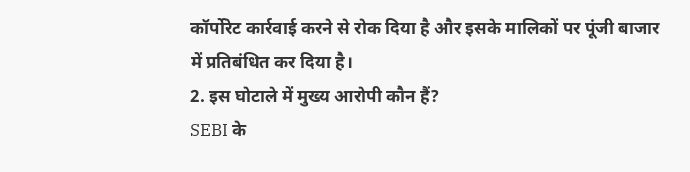कॉर्पोरेट कार्रवाई करने से रोक दिया है और इसके मालिकों पर पूंजी बाजार में प्रतिबंधित कर दिया है।
2. इस घोटाले में मुख्य आरोपी कौन हैं?
SEBI के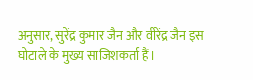अनुसार, सुरेंद्र कुमार जैन और वीरेंद्र जैन इस घोटाले के मुख्य साजिशकर्ता हैं।